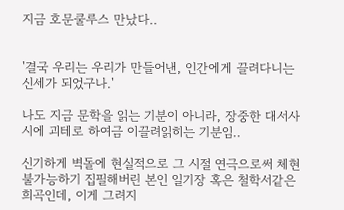지금 호문쿨루스 만났다..


'결국 우리는 우리가 만들어낸, 인간에게 끌려다니는 신세가 되었구나.'

나도 지금 문학을 읽는 기분이 아니라, 장중한 대서사시에 괴테로 하여금 이끌려읽히는 기분임..

신기하게 벽돌에 현실적으로 그 시절 연극으로써 체현불가능하기 집필해버린 본인 일기장 혹은 철학서같은 희곡인데, 이게 그려지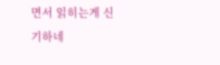면서 읽히는게 신기하네